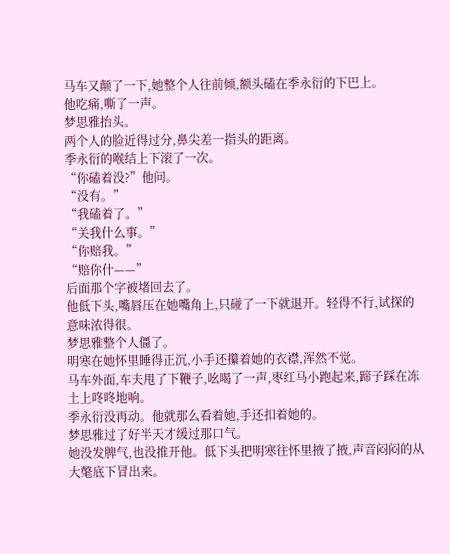马车又颠了一下,她整个人往前倾,额头磕在季永衍的下巴上。
他吃痛,嘶了一声。
梦思雅抬头。
两个人的脸近得过分,鼻尖差一指头的距离。
季永衍的喉结上下滚了一次。
“你磕着没?”他问。
“没有。”
“我磕着了。”
“关我什么事。”
“你赔我。”
“赔你什——”
后面那个字被堵回去了。
他低下头,嘴唇压在她嘴角上,只碰了一下就退开。轻得不行,试探的意味浓得很。
梦思雅整个人僵了。
明寒在她怀里睡得正沉,小手还攥着她的衣襟,浑然不觉。
马车外面,车夫甩了下鞭子,吆喝了一声,枣红马小跑起来,蹄子踩在冻土上咚咚地响。
季永衍没再动。他就那么看着她,手还扣着她的。
梦思雅过了好半天才缓过那口气。
她没发脾气,也没推开他。低下头把明寒往怀里掖了掖,声音闷闷的从大氅底下冒出来。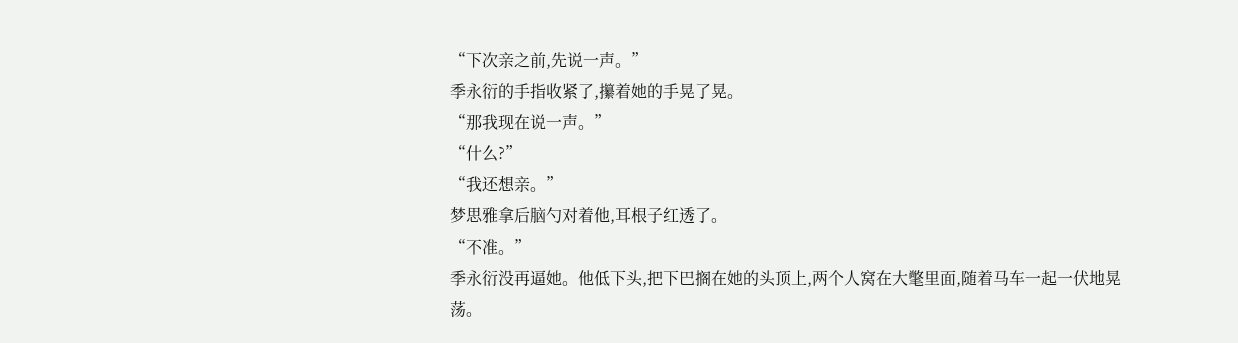“下次亲之前,先说一声。”
季永衍的手指收紧了,攥着她的手晃了晃。
“那我现在说一声。”
“什么?”
“我还想亲。”
梦思雅拿后脑勺对着他,耳根子红透了。
“不准。”
季永衍没再逼她。他低下头,把下巴搁在她的头顶上,两个人窝在大氅里面,随着马车一起一伏地晃荡。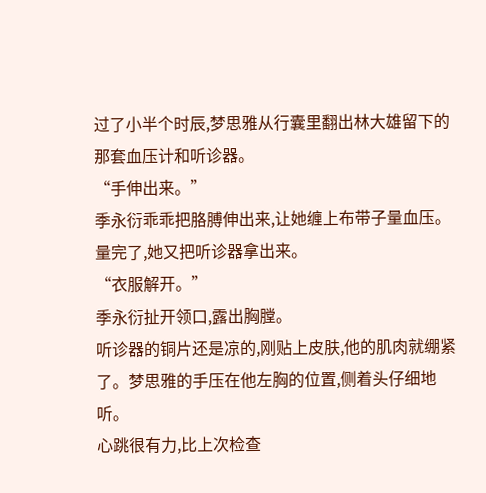过了小半个时辰,梦思雅从行囊里翻出林大雄留下的那套血压计和听诊器。
“手伸出来。”
季永衍乖乖把胳膊伸出来,让她缠上布带子量血压。量完了,她又把听诊器拿出来。
“衣服解开。”
季永衍扯开领口,露出胸膛。
听诊器的铜片还是凉的,刚贴上皮肤,他的肌肉就绷紧了。梦思雅的手压在他左胸的位置,侧着头仔细地听。
心跳很有力,比上次检查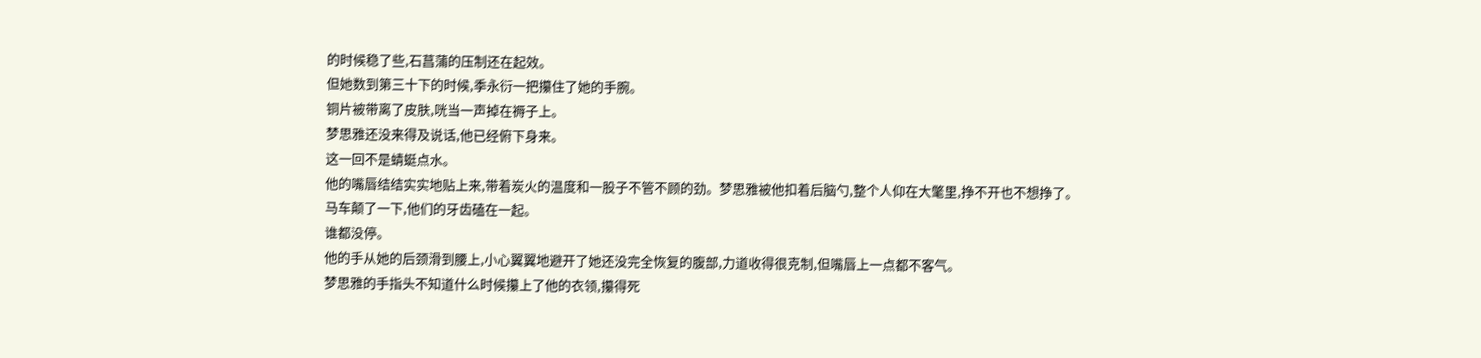的时候稳了些,石菖蒲的压制还在起效。
但她数到第三十下的时候,季永衍一把攥住了她的手腕。
铜片被带离了皮肤,咣当一声掉在褥子上。
梦思雅还没来得及说话,他已经俯下身来。
这一回不是蜻蜓点水。
他的嘴唇结结实实地贴上来,带着炭火的温度和一股子不管不顾的劲。梦思雅被他扣着后脑勺,整个人仰在大氅里,挣不开也不想挣了。
马车颠了一下,他们的牙齿磕在一起。
谁都没停。
他的手从她的后颈滑到腰上,小心翼翼地避开了她还没完全恢复的腹部,力道收得很克制,但嘴唇上一点都不客气。
梦思雅的手指头不知道什么时候攥上了他的衣领,攥得死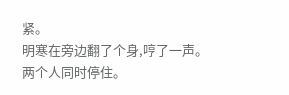紧。
明寒在旁边翻了个身,哼了一声。
两个人同时停住。